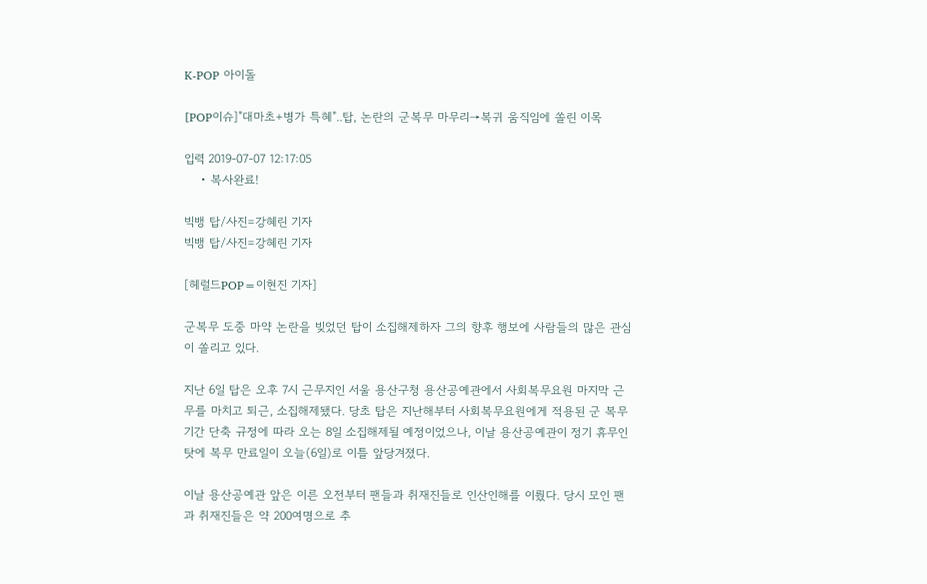K-POP 아이돌

[POP이슈]"대마초+병가 특혜"..탑, 논란의 군복무 마무리→복귀 움직임에 쏠린 이목

입력 2019-07-07 12:17:05
    • 복사완료!

빅뱅 탑/사진=강혜린 기자
빅뱅 탑/사진=강혜린 기자

[헤럴드POP=이현진 기자]

군복무 도중 마약 논란을 빚었던 탑이 소집해제하자 그의 향후 행보에 사람들의 많은 관심이 쏠리고 있다.

지난 6일 탑은 오후 7시 근무지인 서울 용산구청 용산공예관에서 사회복무요원 마지막 근무를 마치고 퇴근, 소집해제됐다. 당초 탑은 지난해부터 사회복무요원에게 적용된 군 복무기간 단축 규정에 따라 오는 8일 소집해제될 예정이었으나, 이날 용산공예관이 정기 휴무인 탓에 복무 만료일이 오늘(6일)로 이틀 앞당겨졌다.

이날 용산공예관 앞은 이른 오전부터 팬들과 취재진들로 인산인해를 이뤘다. 당시 모인 팬과 취재진들은 약 200여명으로 추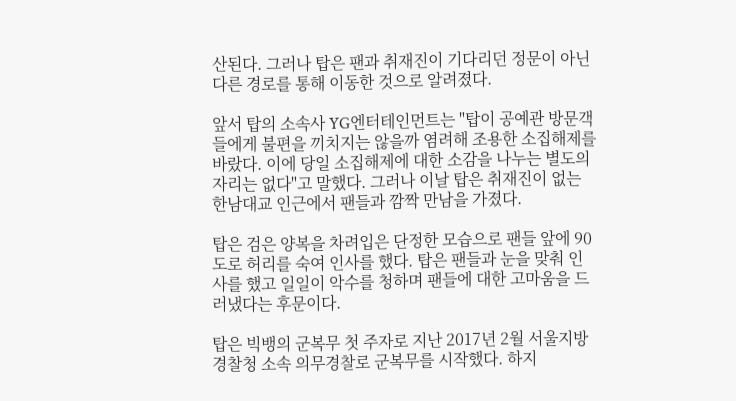산된다. 그러나 탑은 팬과 취재진이 기다리던 정문이 아닌 다른 경로를 통해 이동한 것으로 알려졌다.

앞서 탑의 소속사 YG엔터테인먼트는 "탑이 공예관 방문객들에게 불편을 끼치지는 않을까 염려해 조용한 소집해제를 바랐다. 이에 당일 소집해제에 대한 소감을 나누는 별도의 자리는 없다"고 말했다. 그러나 이날 탑은 취재진이 없는 한남대교 인근에서 팬들과 깜짝 만남을 가졌다.

탑은 검은 양복을 차려입은 단정한 모습으로 팬들 앞에 90도로 허리를 숙여 인사를 했다. 탑은 팬들과 눈을 맞춰 인사를 했고 일일이 악수를 청하며 팬들에 대한 고마움을 드러냈다는 후문이다.

탑은 빅뱅의 군복무 첫 주자로 지난 2017년 2월 서울지방경찰청 소속 의무경찰로 군복무를 시작했다. 하지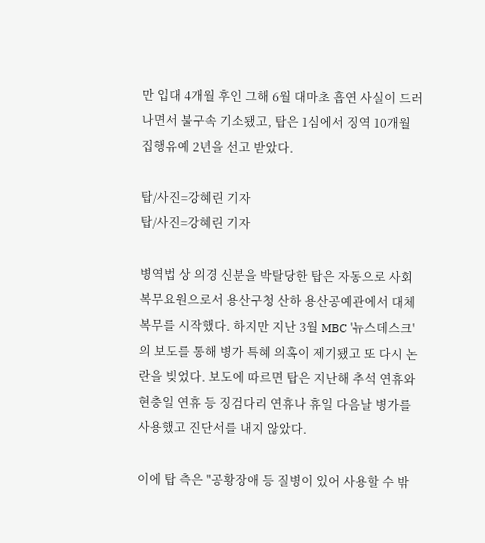만 입대 4개월 후인 그해 6월 대마초 흡연 사실이 드러나면서 불구속 기소됐고, 탑은 1심에서 징역 10개월 집행유예 2년을 선고 받았다.

탑/사진=강혜린 기자
탑/사진=강혜린 기자

병역법 상 의경 신분을 박탈당한 탑은 자동으로 사회복무요원으로서 용산구청 산하 용산공예관에서 대체 복무를 시작했다. 하지만 지난 3월 MBC '뉴스데스크'의 보도를 통해 병가 특혜 의혹이 제기됐고 또 다시 논란을 빚었다. 보도에 따르면 탑은 지난해 추석 연휴와 현충일 연휴 등 징검다리 연휴나 휴일 다음날 병가를 사용했고 진단서를 내지 않았다.

이에 탑 측은 "공황장애 등 질병이 있어 사용할 수 밖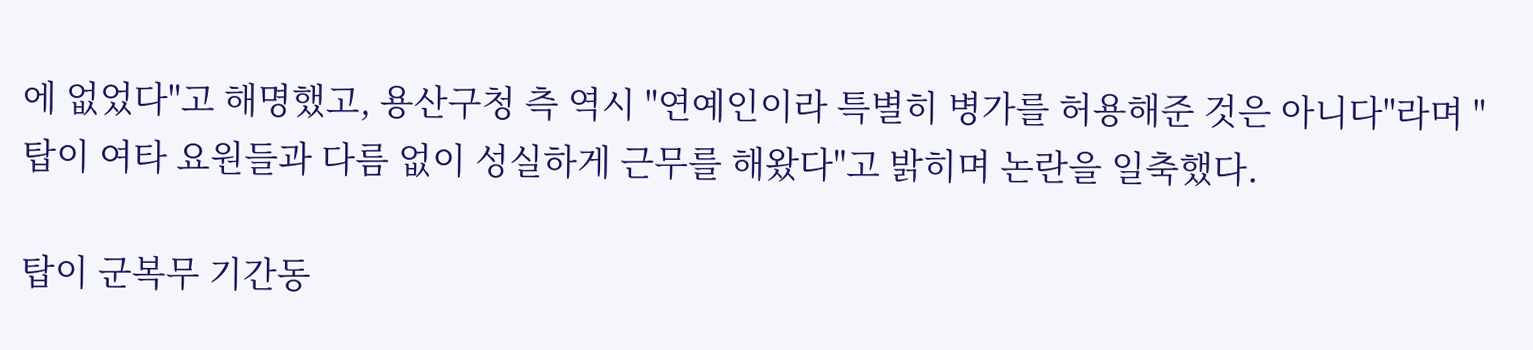에 없었다"고 해명했고, 용산구청 측 역시 "연예인이라 특별히 병가를 허용해준 것은 아니다"라며 "탑이 여타 요원들과 다름 없이 성실하게 근무를 해왔다"고 밝히며 논란을 일축했다.

탑이 군복무 기간동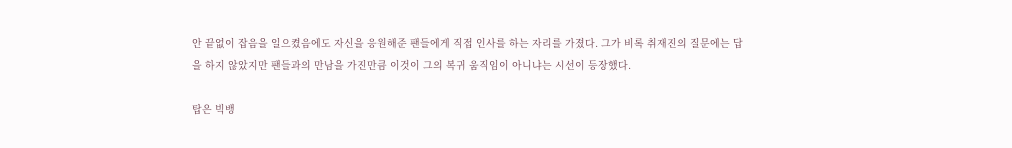안 끝없이 잡음을 일으켰음에도 자신을 응원해준 팬들에게 직접 인사를 하는 자리를 가졌다. 그가 비록 취재진의 질문에는 답을 하지 않았지만 팬들과의 만남을 가진만큼 이것이 그의 복귀 움직임이 아니냐는 시선이 등장했다.

탑은 빅뱅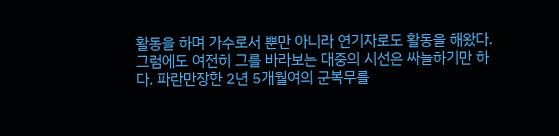활동을 하며 가수로서 뿐만 아니라 연기자로도 활동을 해왔다. 그럼에도 여전히 그를 바라보는 대중의 시선은 싸늘하기만 하다. 파란만장한 2년 5개월여의 군복무를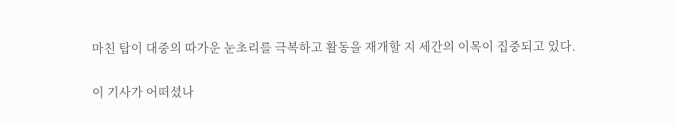마친 탑이 대중의 따가운 눈초리를 극복하고 활동을 재개할 지 세간의 이목이 집중되고 있다.

이 기사가 어떠셨나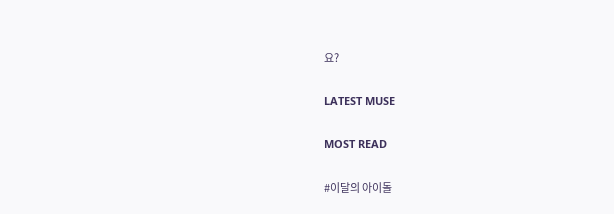요?

LATEST MUSE

MOST READ

#이달의 아이돌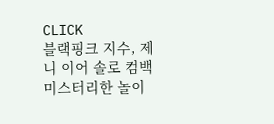CLICK
블랙핑크 지수, 제니 이어 솔로 컴백
미스터리한 놀이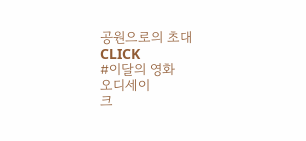공원으로의 초대
CLICK
#이달의 영화
오디세이
크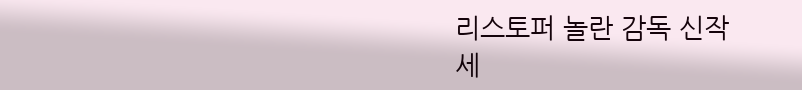리스토퍼 놀란 감독 신작
세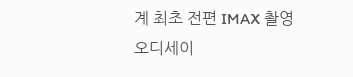계 최초 전편 IMAX 촬영
오디세이